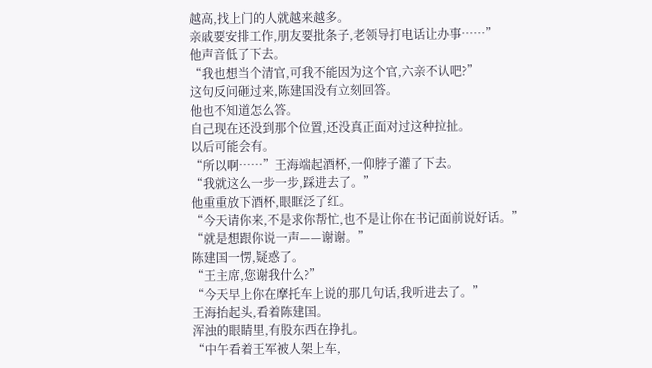越高,找上门的人就越来越多。
亲戚要安排工作,朋友要批条子,老领导打电话让办事……”
他声音低了下去。
“我也想当个清官,可我不能因为这个官,六亲不认吧?”
这句反问砸过来,陈建国没有立刻回答。
他也不知道怎么答。
自己现在还没到那个位置,还没真正面对过这种拉扯。
以后可能会有。
“所以啊……”王海端起酒杯,一仰脖子灌了下去。
“我就这么一步一步,踩进去了。”
他重重放下酒杯,眼眶泛了红。
“今天请你来,不是求你帮忙,也不是让你在书记面前说好话。”
“就是想跟你说一声——谢谢。”
陈建国一愣,疑惑了。
“王主席,您谢我什么?”
“今天早上你在摩托车上说的那几句话,我听进去了。”
王海抬起头,看着陈建国。
浑浊的眼睛里,有股东西在挣扎。
“中午看着王军被人架上车,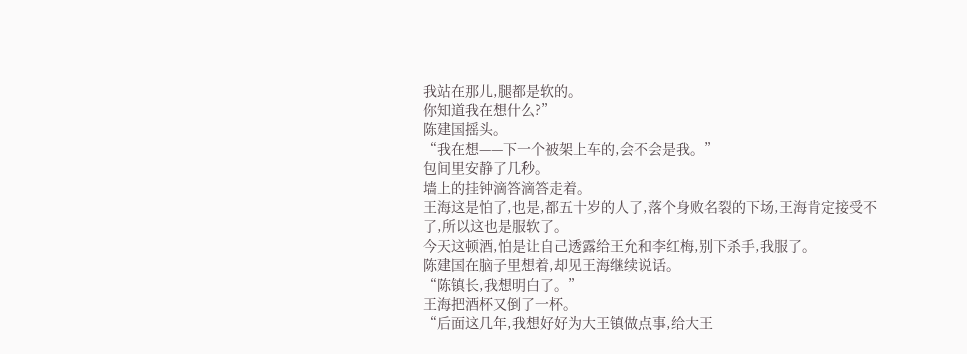我站在那儿,腿都是软的。
你知道我在想什么?”
陈建国摇头。
“我在想——下一个被架上车的,会不会是我。”
包间里安静了几秒。
墙上的挂钟滴答滴答走着。
王海这是怕了,也是,都五十岁的人了,落个身败名裂的下场,王海肯定接受不了,所以这也是服软了。
今天这顿酒,怕是让自己透露给王允和李红梅,别下杀手,我服了。
陈建国在脑子里想着,却见王海继续说话。
“陈镇长,我想明白了。”
王海把酒杯又倒了一杯。
“后面这几年,我想好好为大王镇做点事,给大王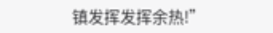镇发挥发挥余热!”